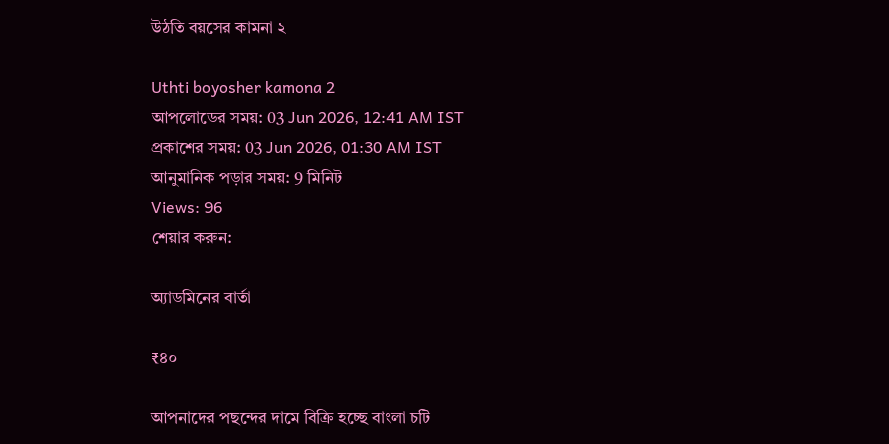উঠতি বয়সের কামনা ২

Uthti boyosher kamona 2
আপলোডের সময়: 03 Jun 2026, 12:41 AM IST
প্রকাশের সময়: 03 Jun 2026, 01:30 AM IST
আনুমানিক পড়ার সময়: 9 মিনিট
Views: 96
শেয়ার করুন:

অ্যাডমিনের বার্তা

₹৪০

আপনাদের পছন্দের দামে বিক্রি হচ্ছে বাংলা চটি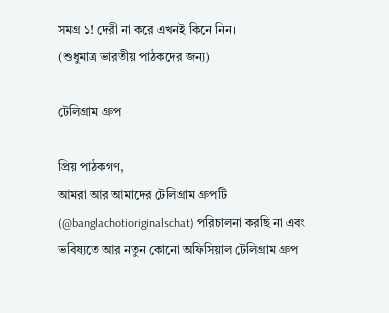সমগ্র ১! দেরী না করে এখনই কিনে নিন।
(শুধুমাত্র ভারতীয় পাঠকদের জন্য)

টেলিগ্রাম গ্রুপ

প্রিয় পাঠকগণ,
আমরা আর আমাদের টেলিগ্রাম গ্রুপটি (@banglachotioriginalschat) পরিচালনা করছি না এবং ভবিষ্যতে আর নতুন কোনো অফিসিয়াল টেলিগ্রাম গ্রুপ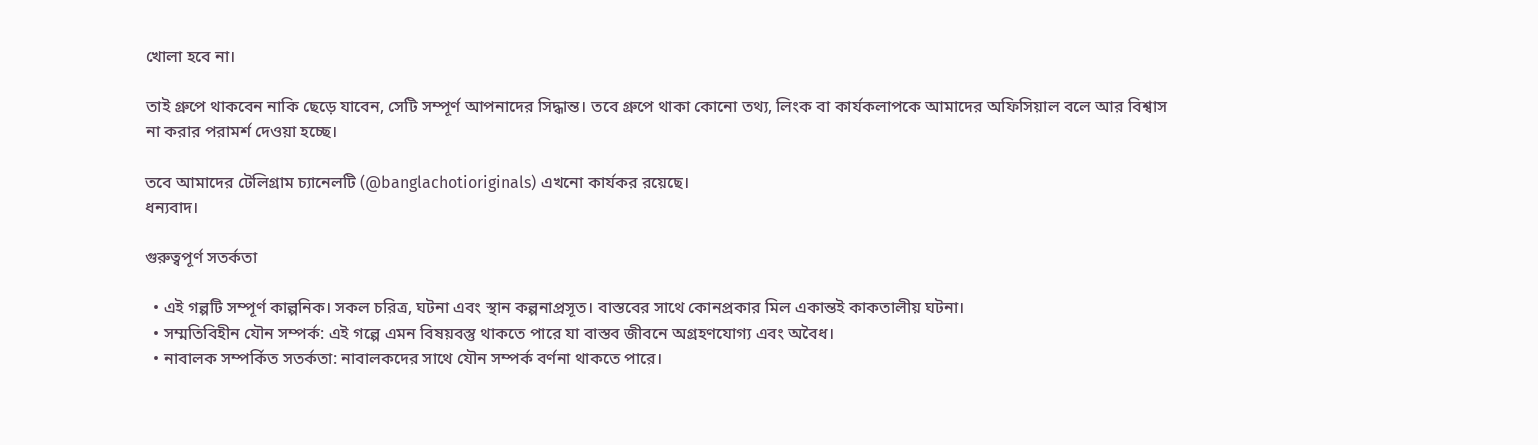খোলা হবে না।

তাই গ্রুপে থাকবেন নাকি ছেড়ে যাবেন, সেটি সম্পূর্ণ আপনাদের সিদ্ধান্ত। তবে গ্রুপে থাকা কোনো তথ্য, লিংক বা কার্যকলাপকে আমাদের অফিসিয়াল বলে আর বিশ্বাস না করার পরামর্শ দেওয়া হচ্ছে।

তবে আমাদের টেলিগ্রাম চ্যানেলটি (@banglachotioriginals) এখনো কার্যকর রয়েছে।
ধন্যবাদ।

গুরুত্বপূর্ণ সতর্কতা

  • এই গল্পটি সম্পূর্ণ কাল্পনিক। সকল চরিত্র, ঘটনা এবং স্থান কল্পনাপ্রসূত। বাস্তবের সাথে কোনপ্রকার মিল একান্তই কাকতালীয় ঘটনা।
  • সম্মতিবিহীন যৌন সম্পর্ক: এই গল্পে এমন বিষয়বস্তু থাকতে পারে যা বাস্তব জীবনে অগ্রহণযোগ্য এবং অবৈধ।
  • নাবালক সম্পর্কিত সতর্কতা: নাবালকদের সাথে যৌন সম্পর্ক বর্ণনা থাকতে পারে।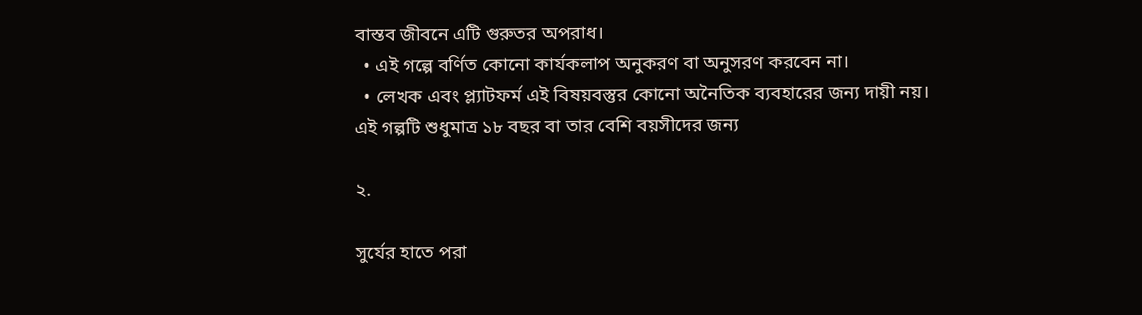বাস্তব জীবনে এটি গুরুতর অপরাধ।
  • এই গল্পে বর্ণিত কোনো কার্যকলাপ অনুকরণ বা অনুসরণ করবেন না।
  • লেখক এবং প্ল্যাটফর্ম এই বিষয়বস্তুর কোনো অনৈতিক ব্যবহারের জন্য দায়ী নয়।
এই গল্পটি শুধুমাত্র ১৮ বছর বা তার বেশি বয়সীদের জন্য

২.

সুর্যের হাতে পরা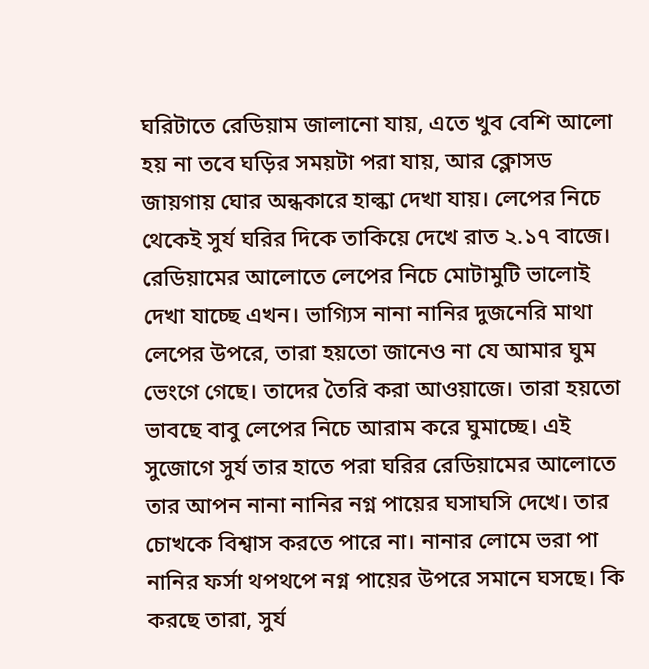ঘরিটাতে রেডিয়াম জালানো যায়, এতে খুব বেশি আলো হয় না তবে ঘড়ির সময়টা পরা যায়, আর ক্লোসড জায়গায় ঘোর অন্ধকারে হাল্কা দেখা যায়। লেপের নিচে থেকেই সুর্য ঘরির দিকে তাকিয়ে দেখে রাত ২.১৭ বাজে। রেডিয়ামের আলোতে লেপের নিচে মোটামুটি ভালোই দেখা যাচ্ছে এখন। ভাগ্যিস নানা নানির দুজনেরি মাথা লেপের উপরে, তারা হয়তো জানেও না যে আমার ঘুম ভেংগে গেছে। তাদের তৈরি করা আওয়াজে। তারা হয়তো ভাবছে বাবু লেপের নিচে আরাম করে ঘুমাচ্ছে। এই সুজোগে সুর্য তার হাতে পরা ঘরির রেডিয়ামের আলোতে তার আপন নানা নানির নগ্ন পায়ের ঘসাঘসি দেখে। তার চোখকে বিশ্বাস করতে পারে না। নানার লোমে ভরা পা নানির ফর্সা থপথপে নগ্ন পায়ের উপরে সমানে ঘসছে। কি করছে তারা, সুর্য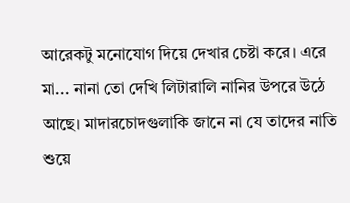আরেকটু মনোযোগ দিয়ে দেখার চেষ্টা করে। এরে মা... নানা তো দেখি লিটারালি নানির উপরে উঠে আছে। মাদারচোদগুলাকি জানে না যে তাদের নাতি শুয়ে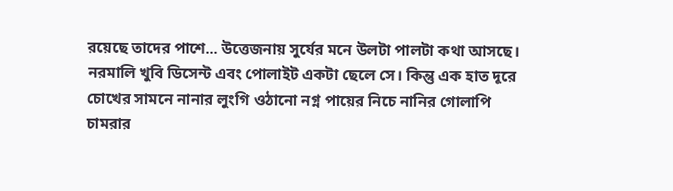রয়েছে তাদের পাশে... উত্তেজনায় সুর্যের মনে উলটা পালটা কথা আসছে। নরমালি খুবি ডিসেন্ট এবং পোলাইট একটা ছেলে সে। কিন্তু এক হাত দূরে চোখের সামনে নানার লুংগি ওঠানো নগ্ন পায়ের নিচে নানির গোলাপি চামরার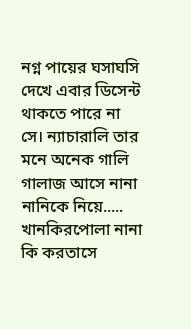নগ্ন পায়ের ঘসাঘসি দেখে এবার ডিসেন্ট থাকতে পারে না সে। ন্যাচারালি তার মনে অনেক গালি গালাজ আসে নানা নানিকে নিয়ে..... খানকিরপোলা নানা কি করতাসে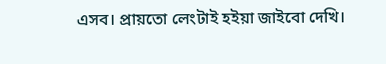এসব। প্রায়তো লেংটাই হইয়া জাইবো দেখি।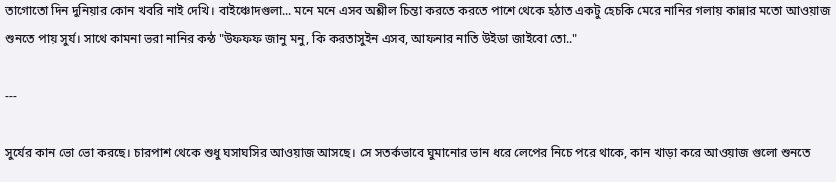তাগোতো দিন দুনিয়ার কোন খবরি নাই দেখি। বাইঞ্চোদগুলা... মনে মনে এসব অশ্লীল চিন্তা করতে করতে পাশে থেকে হঠাত একটু হেচকি মেরে নানির গলায় কান্নার মতো আওয়াজ শুনতে পায় সুর্য। সাথে কামনা ভরা নানির কন্ঠ "উফফফ জানু মনু, কি করতাসুইন এসব, আফনার নাতি উইডা জাইবো তো.."

---

সুর্যের কান ভো ভো করছে। চারপাশ থেকে শুধু ঘসাঘসির আওয়াজ আসছে। সে সতর্কভাবে ঘুমানোর ভান ধরে লেপের নিচে পরে থাকে, কান খাড়া করে আওয়াজ গুলো শুনতে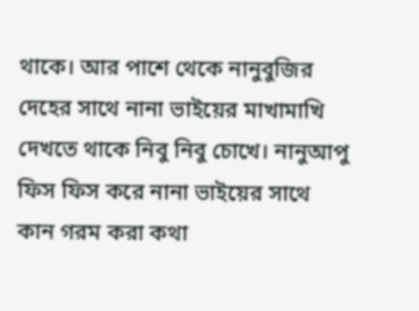থাকে। আর পাশে থেকে নানুবুজির দেহের সাথে নানা ভাইয়ের মাখামাখি দেখতে থাকে নিবু নিবু চোখে। নানুআপু ফিস ফিস করে নানা ভাইয়ের সাথে কান গরম করা কথা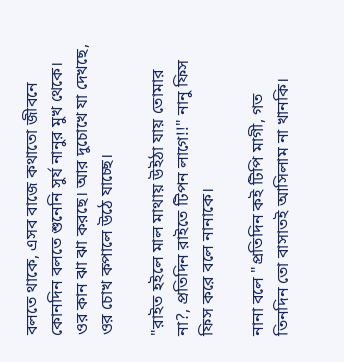বলতে থাকে, এসব বাজে কথাতো জীবনে কোনদিন বলতে শুনেনি সুর্য নানুর মুখ থেকে। ওর কান ঝা ঝা করছে। আর দুচোখে যা দেখছে, ওর চোখ কপালে উঠে যাচ্ছে।

"রাইত হইলে মাল মাথায় উইঠা যায় তোমার না?, প্রতিদিন রাইতে টিপন লাগে!!" নানু ফিস ফিস করে বলে নানাকে।

নানা বলে "প্রতিদিন কই টিপি মাগী, গত তিনদিন তো বাসাতই আসিলাম না খানকি।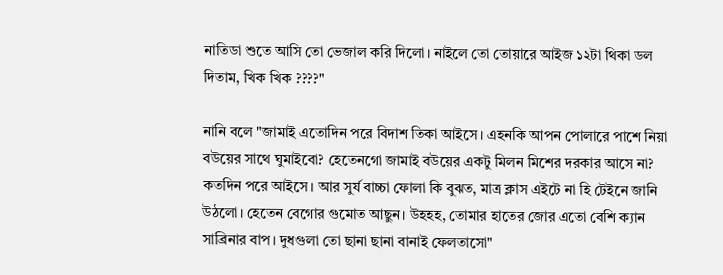নাতিডা শুতে আসি তো ভেজাল করি দিলো। নাইলে তো তোয়ারে আইজ ১২টা থিকা ডল দিতাম, খিক খিক ????"

নানি বলে "জামাই এতোদিন পরে বিদাশ তিকা আইসে। এহনকি আপন পোলারে পাশে নিয়া বউয়ের সাথে ঘুমাইবো? হেতেনগো জামাই বউয়ের একটু মিলন মিশের দরকার আসে না? কতদিন পরে আইসে। আর সুর্য বাচ্চা ফোলা কি বুঝত, মাত্র ক্লাস এইটে না হি টেইনে জানি উঠলো। হেতেন বেগোর গুমোত আছুন। উহহহ, তোমার হাতের জোর এতো বেশি ক্যান সাব্রিনার বাপ। দুধগুলা তো ছানা ছানা বানাই ফেলতাসো"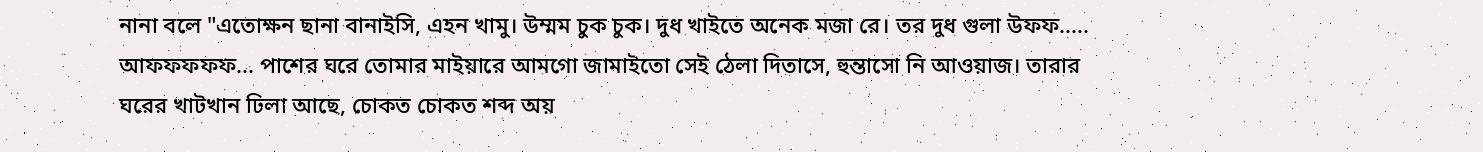নানা বলে "এতোক্ষন ছানা বানাইসি, এহন খামু। উম্মম চুক চুক। দুধ খাইতে অনেক মজা রে। তর দুধ গুলা উফফ..... আফফফফফ... পাশের ঘরে তোমার মাইয়ারে আমগো জামাইতো সেই ঠেলা দিতাসে, হুন্তাসো নি আওয়াজ। তারার ঘরের খাটখান ঢিলা আছে, চোকত চোকত শব্দ অয়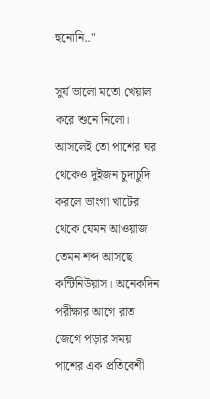হুনোনি.."

সুর্য ভালো মতো খেয়াল করে শুনে নিলো। আসলেই তো পাশের ঘর থেকেও দুইজন চুদাচুদি করলে ভাংগা খাটের থেকে যেমন আওয়াজ তেমন শব্দ আসছে কন্টিনিউয়াস। অনেকদিন পরীক্ষার আগে রাত জেগে পড়ার সময় পাশের এক প্রতিবেশী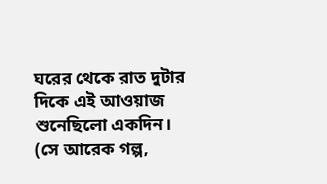ঘরের থেকে রাত দুটার দিকে এই আওয়াজ শুনেছিলো একদিন। (সে আরেক গল্প,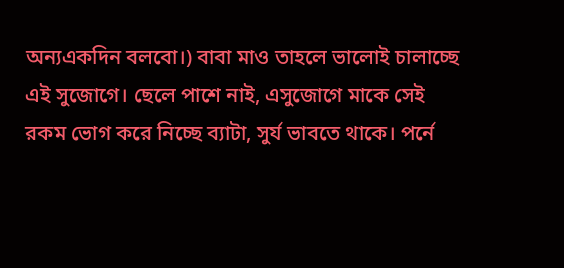অন্যএকদিন বলবো।) বাবা মাও তাহলে ভালোই চালাচ্ছে এই সুজোগে। ছেলে পাশে নাই, এসুজোগে মাকে সেই রকম ভোগ করে নিচ্ছে ব্যাটা, সুর্য ভাবতে থাকে। পর্নে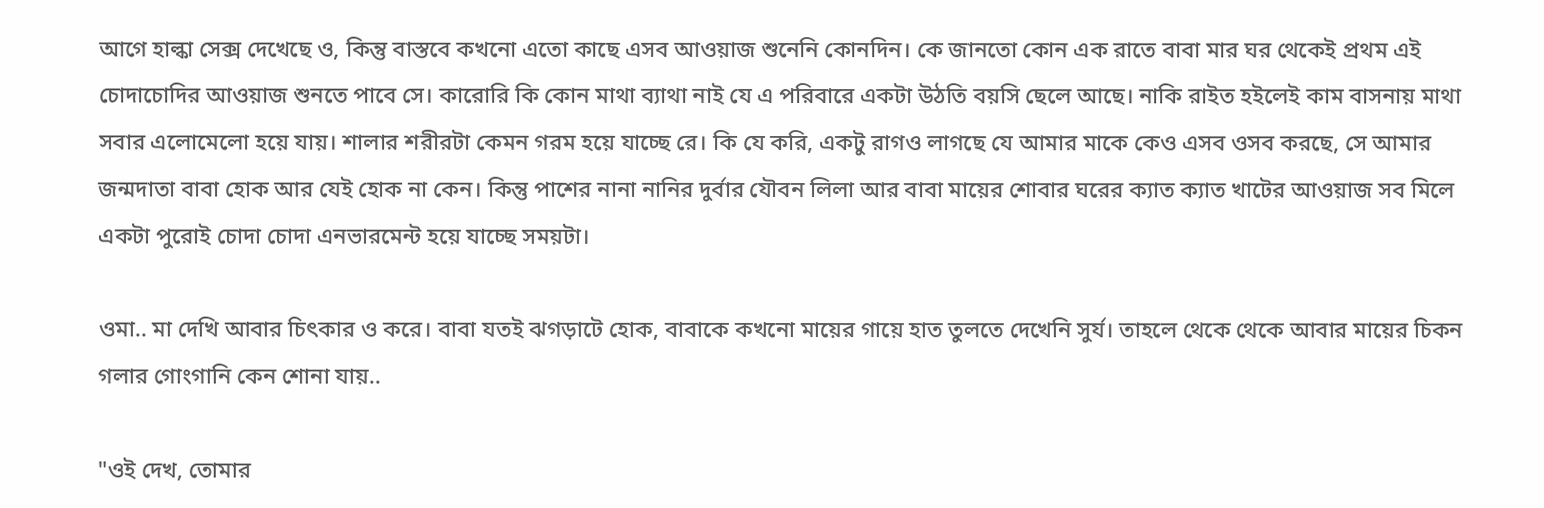আগে হাল্কা সেক্স দেখেছে ও, কিন্তু বাস্তবে কখনো এতো কাছে এসব আওয়াজ শুনেনি কোনদিন। কে জানতো কোন এক রাতে বাবা মার ঘর থেকেই প্রথম এই চোদাচোদির আওয়াজ শুনতে পাবে সে। কারোরি কি কোন মাথা ব্যাথা নাই যে এ পরিবারে একটা উঠতি বয়সি ছেলে আছে। নাকি রাইত হইলেই কাম বাসনায় মাথা সবার এলোমেলো হয়ে যায়। শালার শরীরটা কেমন গরম হয়ে যাচ্ছে রে। কি যে করি, একটু রাগও লাগছে যে আমার মাকে কেও এসব ওসব করছে, সে আমার জন্মদাতা বাবা হোক আর যেই হোক না কেন। কিন্তু পাশের নানা নানির দুর্বার যৌবন লিলা আর বাবা মায়ের শোবার ঘরের ক্যাত ক্যাত খাটের আওয়াজ সব মিলে একটা পুরোই চোদা চোদা এনভারমেন্ট হয়ে যাচ্ছে সময়টা।

ওমা.. মা দেখি আবার চিৎকার ও করে। বাবা যতই ঝগড়াটে হোক, বাবাকে কখনো মায়ের গায়ে হাত তুলতে দেখেনি সুর্য। তাহলে থেকে থেকে আবার মায়ের চিকন গলার গোংগানি কেন শোনা যায়..

"ওই দেখ, তোমার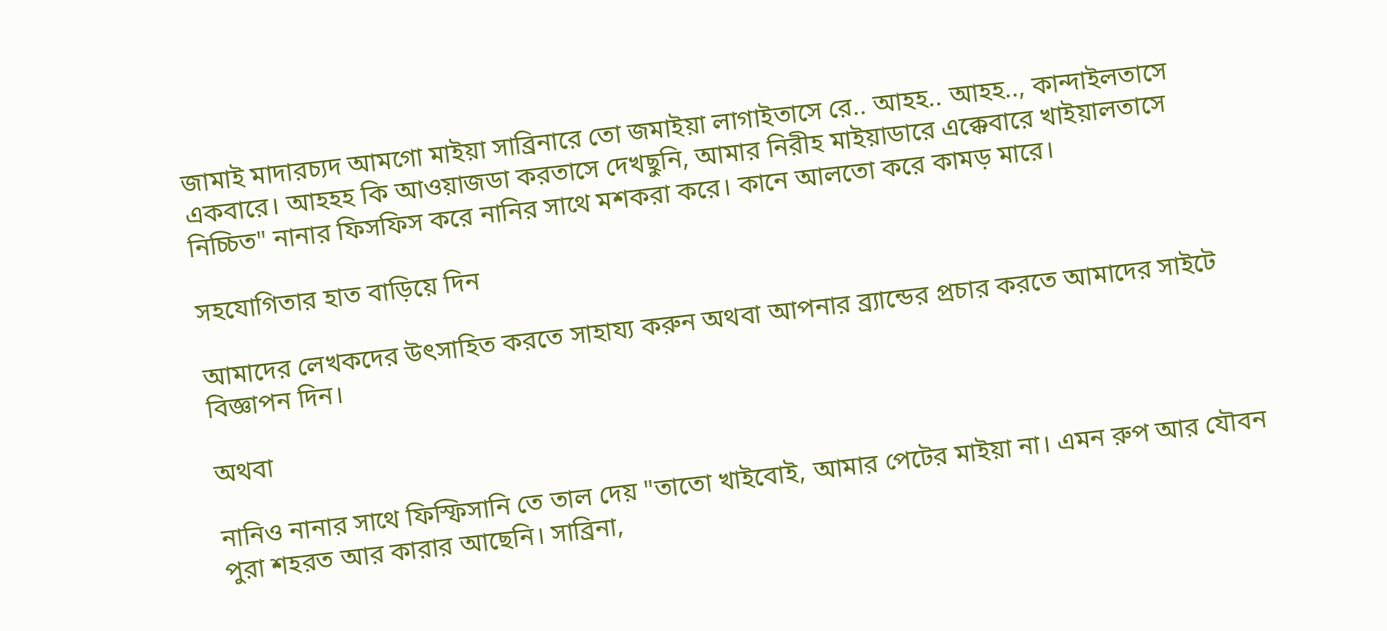জামাই মাদারচ্যদ আমগো মাইয়া সাব্রিনারে তো জমাইয়া লাগাইতাসে রে.. আহহ.. আহহ.., কান্দাইলতাসে একবারে। আহহহ কি আওয়াজডা করতাসে দেখছুনি, আমার নিরীহ মাইয়াডারে এক্কেবারে খাইয়ালতাসে নিচ্চিত" নানার ফিসফিস করে নানির সাথে মশকরা করে। কানে আলতো করে কামড় মারে।

সহযোগিতার হাত বাড়িয়ে দিন

আমাদের লেখকদের উৎসাহিত করতে সাহায্য করুন অথবা আপনার ব্র্যান্ডের প্রচার করতে আমাদের সাইটে বিজ্ঞাপন দিন।

অথবা

নানিও নানার সাথে ফিস্ফিসানি তে তাল দেয় "তাতো খাইবোই, আমার পেটের মাইয়া না। এমন রুপ আর যৌবন পুরা শহরত আর কারার আছেনি। সাব্রিনা,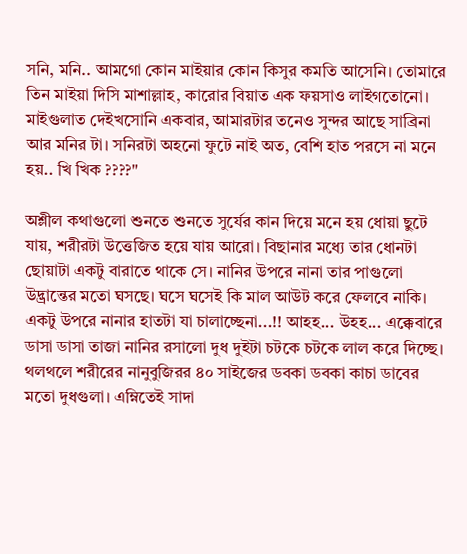সনি, মনি.. আমগো কোন মাইয়ার কোন কিসুর কমতি আসেনি। তোমারে তিন মাইয়া দিসি মাশাল্লাহ, কারোর বিয়াত এক ফয়সাও লাইগতোনো। মাইগুলাত দেইখসোনি একবার, আমারটার তনেও সুন্দর আছে সাব্রিনা আর মনির টা। সনিরটা অহনো ফুটে নাই অত, বেশি হাত পরসে না মনে হয়.. খি খিক ????"

অশ্লীল কথাগুলো শুনতে শুনতে সুর্যের কান দিয়ে মনে হয় ধোয়া ছুটে যায়, শরীরটা উত্তেজিত হয়ে যায় আরো। বিছানার মধ্যে তার ধোনটা ছোয়াটা একটু বারাতে থাকে সে। নানির উপরে নানা তার পাগুলো উদ্ভ্রান্তের মতো ঘসছে। ঘসে ঘসেই কি মাল আউট করে ফেলবে নাকি। একটু উপরে নানার হাতটা যা চালাচ্ছেনা...!! আহহ... উহহ... এক্কেবারে ডাসা ডাসা তাজা নানির রসালো দুধ দুইটা চটকে চটকে লাল করে দিচ্ছে। থলথলে শরীরের নানুবুজিরর ৪০ সাইজের ডবকা ডবকা কাচা ডাবের মতো দুধগুলা। এম্নিতেই সাদা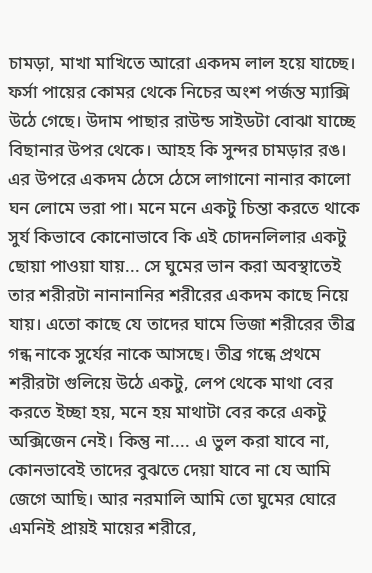চামড়া, মাখা মাখিতে আরো একদম লাল হয়ে যাচ্ছে। ফর্সা পায়ের কোমর থেকে নিচের অংশ পর্জন্ত ম্যাক্সি উঠে গেছে। উদাম পাছার রাউন্ড সাইডটা বোঝা যাচ্ছে বিছানার উপর থেকে। আহহ কি সুন্দর চামড়ার রঙ। এর উপরে একদম ঠেসে ঠেসে লাগানো নানার কালো ঘন লোমে ভরা পা। মনে মনে একটু চিন্তা করতে থাকে সুর্য কিভাবে কোনোভাবে কি এই চোদনলিলার একটু ছোয়া পাওয়া যায়... সে ঘুমের ভান করা অবস্থাতেই তার শরীরটা নানানানির শরীরের একদম কাছে নিয়ে যায়। এতো কাছে যে তাদের ঘামে ভিজা শরীরের তীব্র গন্ধ নাকে সুর্যের নাকে আসছে। তীব্র গন্ধে প্রথমে শরীরটা গুলিয়ে উঠে একটু, লেপ থেকে মাথা বের করতে ইচ্ছা হয়, মনে হয় মাথাটা বের করে একটু অক্সিজেন নেই। কিন্তু না.... এ ভুল করা যাবে না, কোনভাবেই তাদের বুঝতে দেয়া যাবে না যে আমি জেগে আছি। আর নরমালি আমি তো ঘুমের ঘোরে এমনিই প্রায়ই মায়ের শরীরে,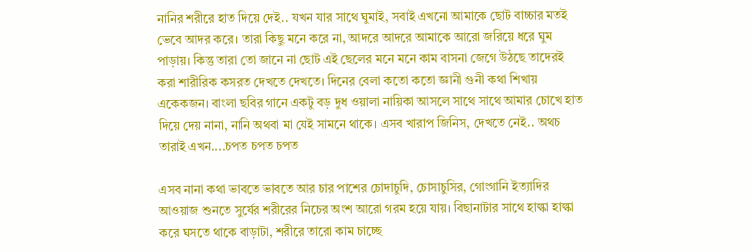নানির শরীরে হাত দিয়ে দেই.. যখন যার সাথে ঘুমাই, সবাই এখনো আমাকে ছোট বাচ্চার মতই ভেবে আদর করে। তারা কিছু মনে করে না, আদরে আদরে আমাকে আরো জরিয়ে ধরে ঘুম পাড়ায়। কিন্তু তারা তো জানে না ছোট এই ছেলের মনে মনে কাম বাসনা জেগে উঠছে তাদেরই করা শারীরিক কসরত দেখতে দেখতে। দিনের বেলা কতো কতো জ্ঞানী গুনী কথা শিখায় একেকজন। বাংলা ছবির গানে একটু বড় দুধ ওয়ালা নায়িকা আসলে সাথে সাথে আমার চোখে হাত দিয়ে দেয় নানা, নানি অথবা মা যেই সামনে থাকে। এসব খারাপ জিনিস, দেখতে নেই.. অথচ তারাই এখন....চপত চপত চপত

এসব নানা কথা ভাবতে ভাবতে আর চার পাশের চোদাচুদি, চোসাচুসির, গোংগানি ইত্যাদির আওয়াজ শুনতে সুর্যের শরীরের নিচের অংশ আরো গরম হয়ে যায়। বিছানাটার সাথে হাল্কা হাল্কা করে ঘসতে থাকে বাড়াটা, শরীরে তারো কাম চাচ্ছে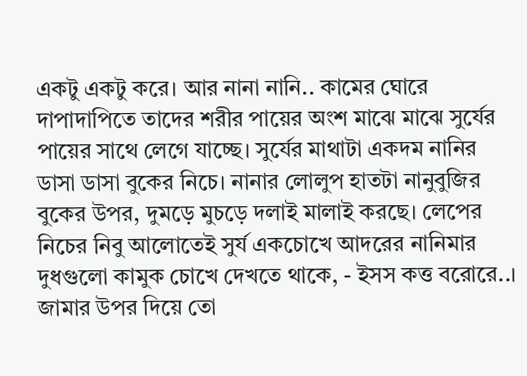একটু একটু করে। আর নানা নানি.. কামের ঘোরে দাপাদাপিতে তাদের শরীর পায়ের অংশ মাঝে মাঝে সুর্যের পায়ের সাথে লেগে যাচ্ছে। সুর্যের মাথাটা একদম নানির ডাসা ডাসা বুকের নিচে। নানার লোলুপ হাতটা নানুবুজির বুকের উপর, দুমড়ে মুচড়ে দলাই মালাই করছে। লেপের নিচের নিবু আলোতেই সুর্য একচোখে আদরের নানিমার দুধগুলো কামুক চোখে দেখতে থাকে, - ইসস কত্ত বরোরে..। জামার উপর দিয়ে তো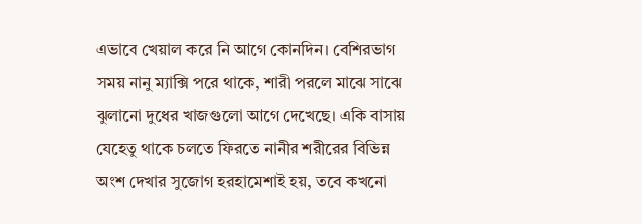এভাবে খেয়াল করে নি আগে কোনদিন। বেশিরভাগ সময় নানু ম্যাক্সি পরে থাকে, শারী পরলে মাঝে সাঝে ঝুলানো দুধের খাজগুলো আগে দেখেছে। একি বাসায় যেহেতু থাকে চলতে ফিরতে নানীর শরীরের বিভিন্ন অংশ দেখার সুজোগ হরহামেশাই হয়, তবে কখনো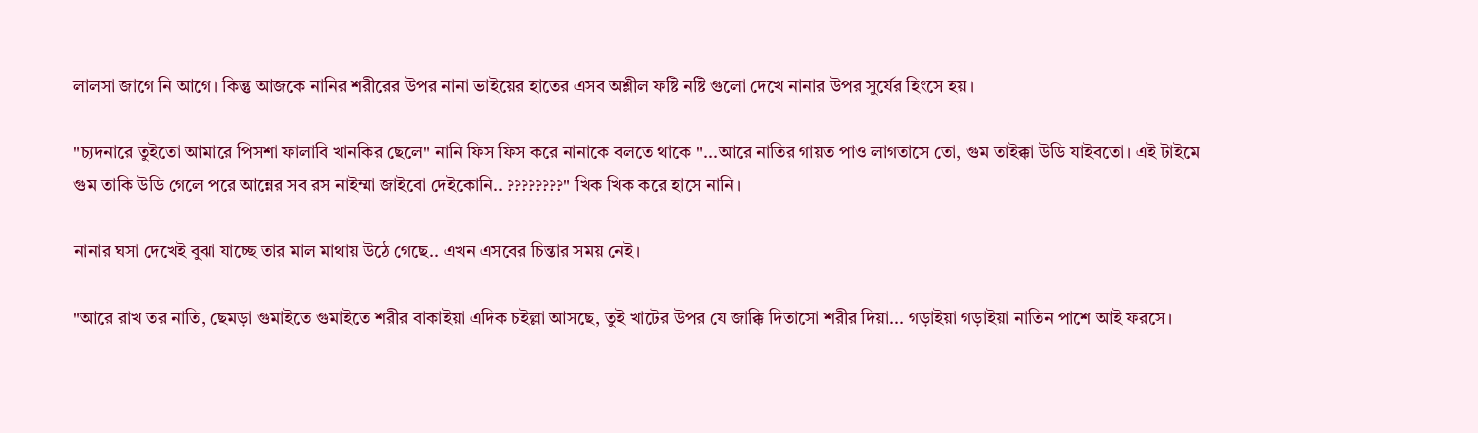লালসা জাগে নি আগে। কিন্তু আজকে নানির শরীরের উপর নানা ভাইয়ের হাতের এসব অশ্লীল ফষ্টি নষ্টি গুলো দেখে নানার উপর সুর্যের হিংসে হয়।

"চ্যদনারে তুইতো আমারে পিসশা ফালাবি খানকির ছেলে" নানি ফিস ফিস করে নানাকে বলতে থাকে "...আরে নাতির গায়ত পাও লাগতাসে তো, গুম তাইক্কা উডি যাইবতো। এই টাইমে গুম তাকি উডি গেলে পরে আন্নের সব রস নাইম্মা জাইবো দেইকোনি.. ????????" খিক খিক করে হাসে নানি।

নানার ঘসা দেখেই বুঝা যাচ্ছে তার মাল মাথায় উঠে গেছে.. এখন এসবের চিন্তার সময় নেই।

"আরে রাখ তর নাতি, ছেমড়া গুমাইতে গুমাইতে শরীর বাকাইয়া এদিক চইল্লা আসছে, তুই খাটের উপর যে জাক্কি দিতাসো শরীর দিয়া... গড়াইয়া গড়াইয়া নাতিন পাশে আই ফরসে।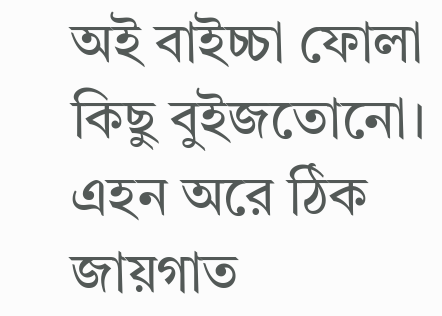অই বাইচ্চা ফোলা কিছু বুইজতোনো। এহন অরে ঠিক জায়গাত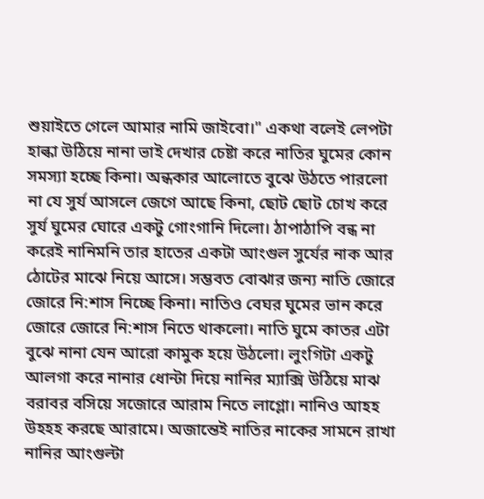শুয়াইতে গেলে আমার নামি জাইবো।" একথা বলেই লেপটা হাল্কা উঠিয়ে নানা ভাই দেখার চেষ্টা করে নাতির ঘুমের কোন সমস্যা হচ্ছে কিনা। অন্ধকার আলোতে বুঝে উঠতে পারলো না যে সুর্য আসলে জেগে আছে কিনা, ছোট ছোট চোখ করে সুর্য ঘুমের ঘোরে একটু গোংগানি দিলো। ঠাপাঠাপি বন্ধ না করেই নানিমনি তার হাতের একটা আংগুল সুর্যের নাক আর ঠোটের মাঝে নিয়ে আসে। সম্ভবত বোঝার জন্য নাতি জোরে জোরে নি:শাস নিচ্ছে কিনা। নাতিও বেঘর ঘুমের ভান করে জোরে জোরে নি:শাস নিতে থাকলো। নাতি ঘুমে কাতর এটা বুঝে নানা যেন আরো কামুক হয়ে উঠলো। লুংগিটা একটু আলগা করে নানার ধোন্টা দিয়ে নানির ম্যাক্সি উঠিয়ে মাঝ বরাবর বসিয়ে সজোরে আরাম নিতে লাগ্লো। নানিও আহহ উহহহ করছে আরামে। অজান্তেই নাতির নাকের সামনে রাখা নানির আংগুল্টা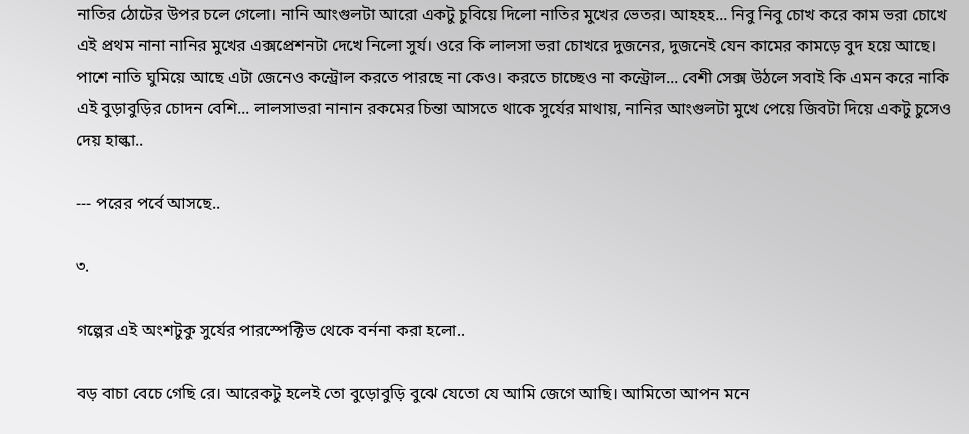নাতির ঠোটের উপর চলে গেলো। নানি আংগুলটা আরো একটু চুবিয়ে দিলো নাতির মুখের ভেতর। আহহহ... নিবু নিবু চোখ করে কাম ভরা চোখে এই প্রথম নানা নানির মুখের এক্সপ্রেশনটা দেখে নিলো সুর্য। ওরে কি লালসা ভরা চোখরে দুজনের, দুজনেই যেন কামের কামড়ে বুদ হয়ে আছে। পাশে নাতি ঘুমিয়ে আছে এটা জেনেও কন্ট্রোল করতে পারছে না কেও। করতে চাচ্ছেও না কন্ট্রোল... বেশী সেক্স উঠলে সবাই কি এমন করে নাকি এই বুড়াবুড়ির চোদন বেশি... লালসাভরা নানান রকমের চিন্তা আসতে থাকে সুর্যের মাথায়, নানির আংগুলটা মুখে পেয়ে জিবটা দিয়ে একটু চুসেও দেয় হাল্কা..

--- পরের পর্বে আসছে..

৩.

গল্পের এই অংশটুকু সুর্যের পারস্পেক্টিভ থেকে বর্ননা করা হলো..

বড় বাচা বেচে গেছি রে। আরেকটু হলেই তো বুড়োবুড়ি বুঝে যেতো যে আমি জেগে আছি। আমিতো আপন মনে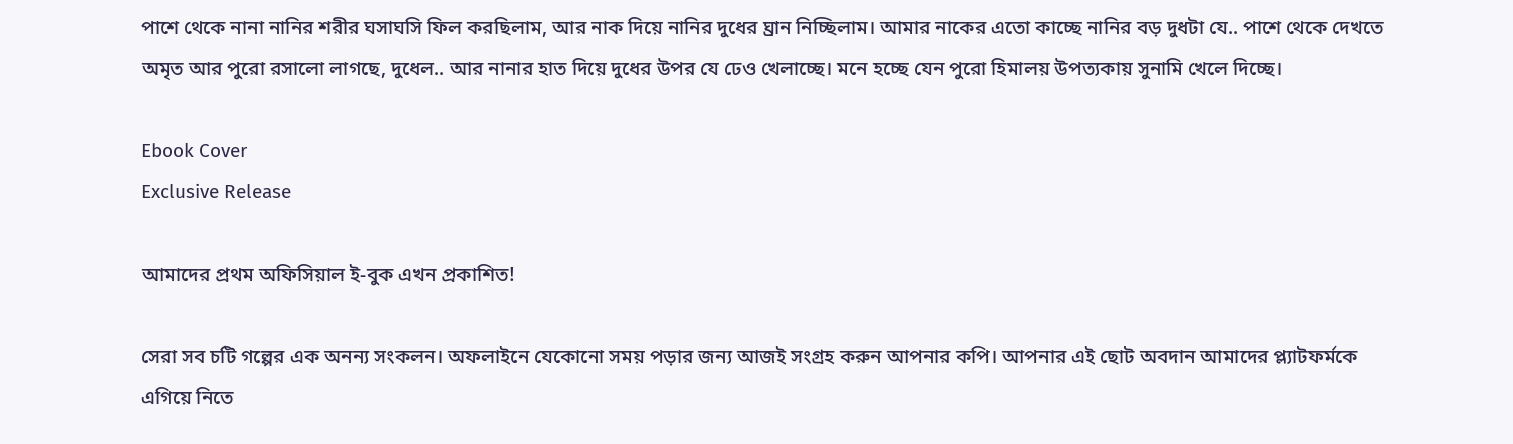পাশে থেকে নানা নানির শরীর ঘসাঘসি ফিল করছিলাম, আর নাক দিয়ে নানির দুধের ঘ্রান নিচ্ছিলাম। আমার নাকের এতো কাচ্ছে নানির বড় দুধটা যে.. পাশে থেকে দেখতে অমৃত আর পুরো রসালো লাগছে, দুধেল.. আর নানার হাত দিয়ে দুধের উপর যে ঢেও খেলাচ্ছে। মনে হচ্ছে যেন পুরো হিমালয় উপত্যকায় সুনামি খেলে দিচ্ছে।

Ebook Cover
Exclusive Release

আমাদের প্রথম অফিসিয়াল ই-বুক এখন প্রকাশিত!

সেরা সব চটি গল্পের এক অনন্য সংকলন। অফলাইনে যেকোনো সময় পড়ার জন্য আজই সংগ্রহ করুন আপনার কপি। আপনার এই ছোট অবদান আমাদের প্ল্যাটফর্মকে এগিয়ে নিতে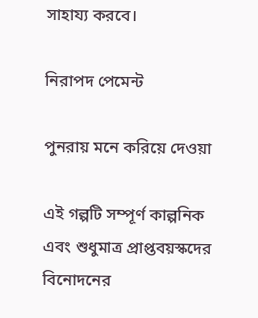সাহায্য করবে।

নিরাপদ পেমেন্ট

পুনরায় মনে করিয়ে দেওয়া

এই গল্পটি সম্পূর্ণ কাল্পনিক এবং শুধুমাত্র প্রাপ্তবয়স্কদের বিনোদনের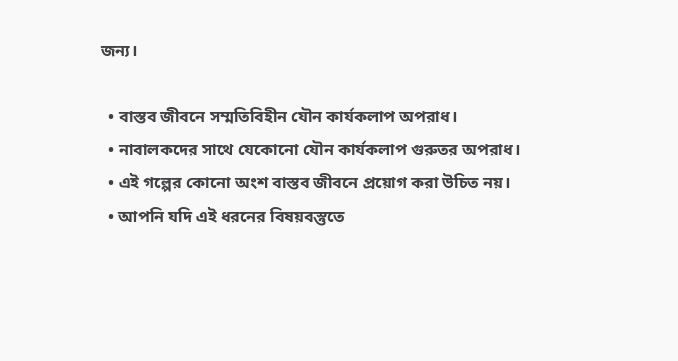জন্য।

  • বাস্তব জীবনে সম্মতিবিহীন যৌন কার্যকলাপ অপরাধ।
  • নাবালকদের সাথে যেকোনো যৌন কার্যকলাপ গুরুতর অপরাধ।
  • এই গল্পের কোনো অংশ বাস্তব জীবনে প্রয়োগ করা উচিত নয়।
  • আপনি যদি এই ধরনের বিষয়বস্তুতে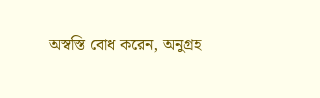অস্বস্তি বোধ করেন, অনুগ্রহ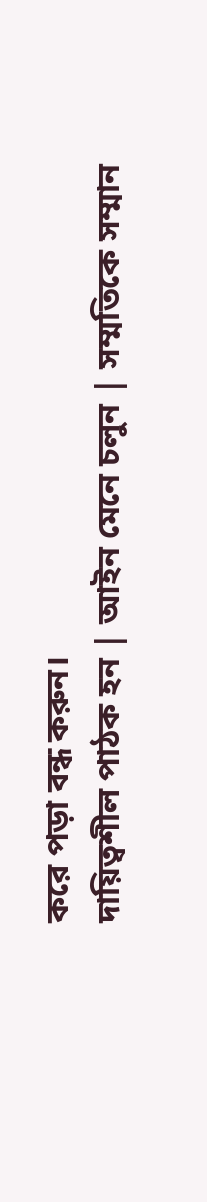করে পড়া বন্ধ করুন।
দায়িত্বশীল পাঠক হন | আইন মেনে চলুন | সম্মতিকে সম্মান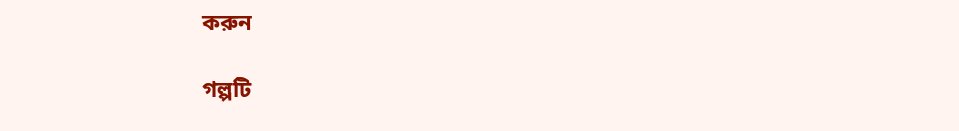করুন

গল্পটি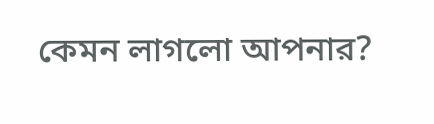কেমন লাগলো আপনার?